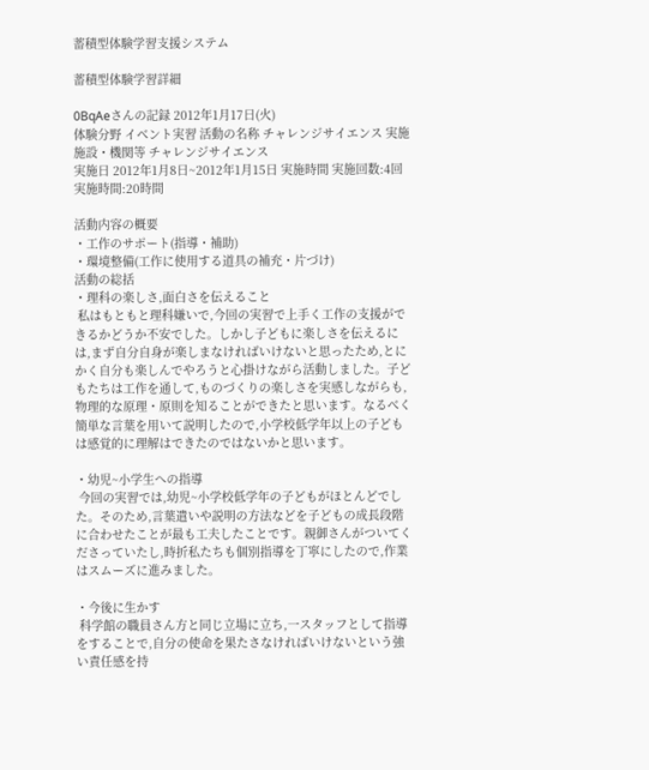蓄積型体験学習支援システム

蓄積型体験学習詳細

0BqAeさんの記録 2012年1月17日(火)
体験分野 イベント実習 活動の名称 チャレンジサイエンス 実施施設・機関等 チャレンジサイエンス
実施日 2012年1月8日~2012年1月15日 実施時間 実施回数:4回  実施時間:20時間

活動内容の概要
・工作のサポート(指導・補助)
・環境整備(工作に使用する道具の補充・片づけ)
活動の総括
・理科の楽しさ,面白さを伝えること
 私はもともと理科嫌いで,今回の実習で上手く工作の支援ができるかどうか不安でした。しかし子どもに楽しさを伝えるには,まず自分自身が楽しまなければいけないと思ったため,とにかく自分も楽しんでやろうと心掛けながら活動しました。子どもたちは工作を通して,ものづくりの楽しさを実感しながらも,物理的な原理・原則を知ることができたと思います。なるべく簡単な言葉を用いて説明したので,小学校低学年以上の子どもは感覚的に理解はできたのではないかと思います。

・幼児~小学生への指導
 今回の実習では,幼児~小学校低学年の子どもがほとんどでした。そのため,言葉遣いや説明の方法などを子どもの成長段階に合わせたことが最も工夫したことです。親御さんがついてくださっていたし,時折私たちも個別指導を丁寧にしたので,作業はスムーズに進みました。

・今後に生かす
 科学館の職員さん方と同じ立場に立ち,一スタッフとして指導をすることで,自分の使命を果たさなければいけないという強い責任感を持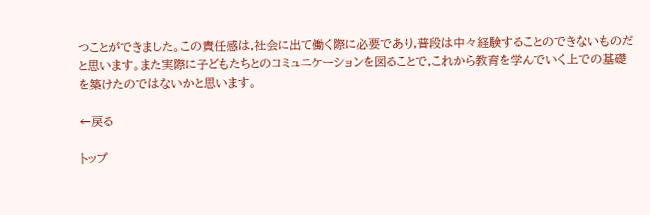つことができました。この責任感は,社会に出て働く際に必要であり,普段は中々経験することのできないものだと思います。また実際に子どもたちとのコミュニケーションを図ることで,これから教育を学んでいく上での基礎を築けたのではないかと思います。

←戻る

トップ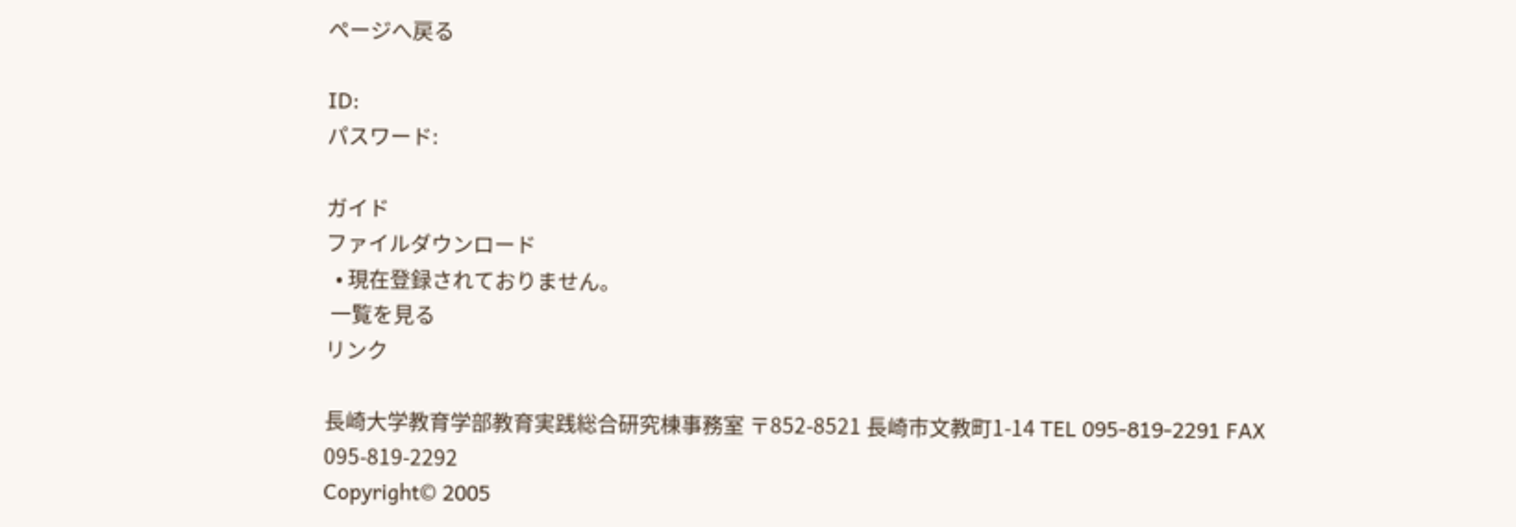ページへ戻る

ID:
パスワード:

ガイド
ファイルダウンロード
  • 現在登録されておりません。
 一覧を見る
リンク

長崎大学教育学部教育実践総合研究棟事務室 〒852-8521 長崎市文教町1-14 TEL 095-819-2291 FAX 095-819-2292
Copyright© 2005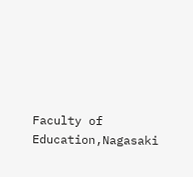Faculty of Education,Nagasaki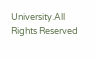University.All Rights Reserved